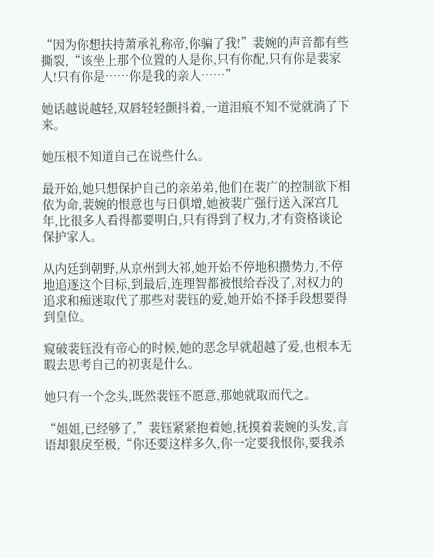“因为你想扶持萧承礼称帝,你骗了我!”裴婉的声音都有些撕裂,“该坐上那个位置的人是你,只有你配,只有你是裴家人!只有你是……你是我的亲人……”

她话越说越轻,双唇轻轻颤抖着,一道泪痕不知不觉就淌了下来。

她压根不知道自己在说些什么。

最开始,她只想保护自己的亲弟弟,他们在裴广的控制欲下相依为命,裴婉的恨意也与日俱增,她被裴广强行送入深宫几年,比很多人看得都要明白,只有得到了权力,才有资格谈论保护家人。

从内廷到朝野,从京州到大祁,她开始不停地积攒势力,不停地追逐这个目标,到最后,连理智都被恨给吞没了,对权力的追求和痴迷取代了那些对裴钰的爱,她开始不择手段想要得到皇位。

窥破裴钰没有帝心的时候,她的恶念早就超越了爱,也根本无暇去思考自己的初衷是什么。

她只有一个念头,既然裴钰不愿意,那她就取而代之。

“姐姐,已经够了,”裴钰紧紧抱着她,抚摸着裴婉的头发,言语却狠戾至极,“你还要这样多久,你一定要我恨你,要我杀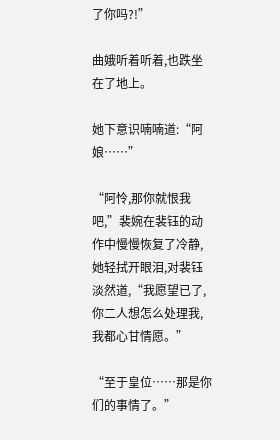了你吗?!”

曲娥听着听着,也跌坐在了地上。

她下意识喃喃道:“阿娘……”

“阿怜,那你就恨我吧,”裴婉在裴钰的动作中慢慢恢复了冷静,她轻拭开眼泪,对裴钰淡然道,“我愿望已了,你二人想怎么处理我,我都心甘情愿。”

“至于皇位……那是你们的事情了。”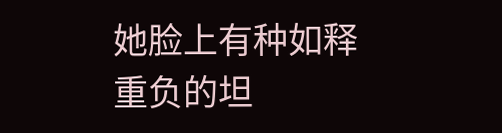她脸上有种如释重负的坦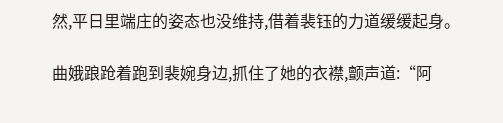然,平日里端庄的姿态也没维持,借着裴钰的力道缓缓起身。

曲娥踉跄着跑到裴婉身边,抓住了她的衣襟,颤声道:“阿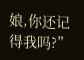娘,你还记得我吗?”